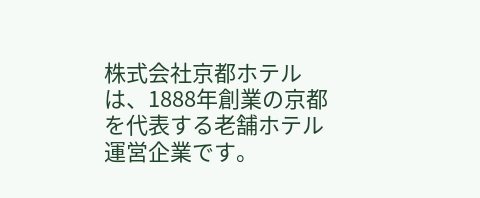株式会社京都ホテルは、1888年創業の京都を代表する老舗ホテル運営企業です。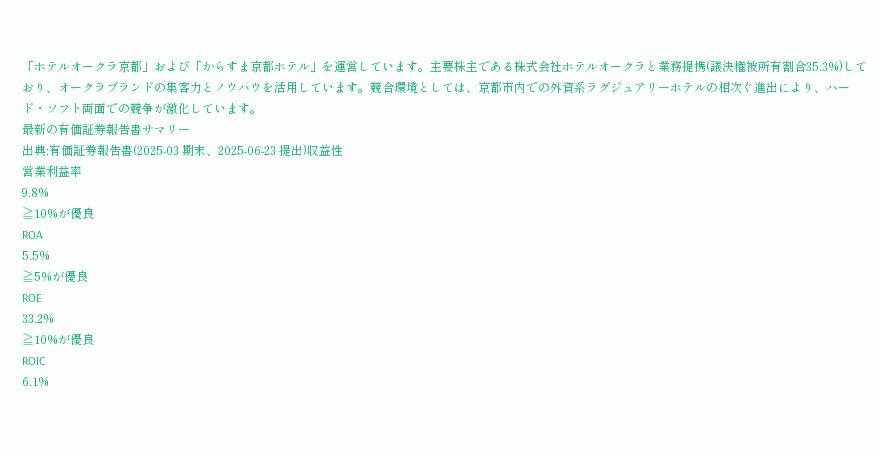「ホテルオークラ京都」および「からすま京都ホテル」を運営しています。主要株主である株式会社ホテルオークラと業務提携(議決権被所有割合35.3%)しており、オークラブランドの集客力とノウハウを活用しています。競合環境としては、京都市内での外資系ラグジュアリーホテルの相次ぐ進出により、ハード・ソフト両面での競争が激化しています。
最新の有価証券報告書サマリー
出典:有価証券報告書(2025-03 期末、2025-06-23 提出)収益性
営業利益率
9.8%
≧10%が優良
ROA
5.5%
≧5%が優良
ROE
33.2%
≧10%が優良
ROIC
6.1%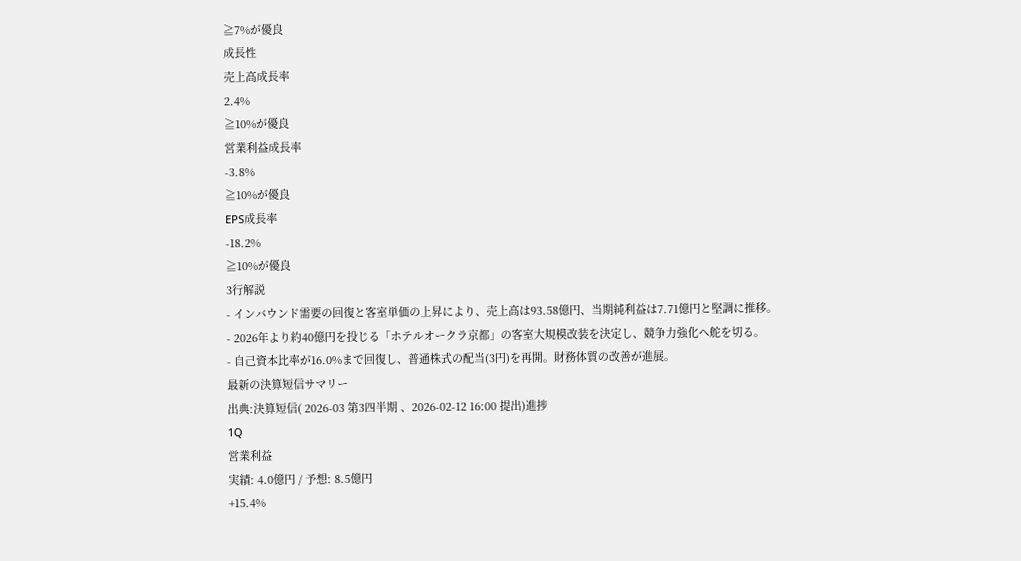≧7%が優良
成長性
売上高成長率
2.4%
≧10%が優良
営業利益成長率
-3.8%
≧10%が優良
EPS成長率
-18.2%
≧10%が優良
3行解説
- インバウンド需要の回復と客室単価の上昇により、売上高は93.58億円、当期純利益は7.71億円と堅調に推移。
- 2026年より約40億円を投じる「ホテルオークラ京都」の客室大規模改装を決定し、競争力強化へ舵を切る。
- 自己資本比率が16.0%まで回復し、普通株式の配当(3円)を再開。財務体質の改善が進展。
最新の決算短信サマリー
出典:決算短信( 2026-03 第3四半期 、2026-02-12 16:00 提出)進捗
1Q
営業利益
実績: 4.0億円 / 予想: 8.5億円
+15.4%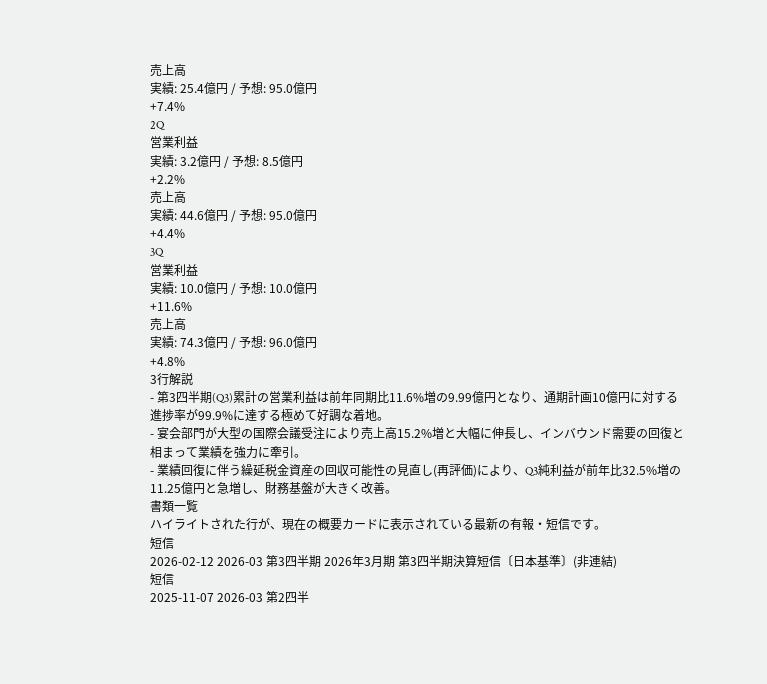売上高
実績: 25.4億円 / 予想: 95.0億円
+7.4%
2Q
営業利益
実績: 3.2億円 / 予想: 8.5億円
+2.2%
売上高
実績: 44.6億円 / 予想: 95.0億円
+4.4%
3Q
営業利益
実績: 10.0億円 / 予想: 10.0億円
+11.6%
売上高
実績: 74.3億円 / 予想: 96.0億円
+4.8%
3行解説
- 第3四半期(Q3)累計の営業利益は前年同期比11.6%増の9.99億円となり、通期計画10億円に対する進捗率が99.9%に達する極めて好調な着地。
- 宴会部門が大型の国際会議受注により売上高15.2%増と大幅に伸長し、インバウンド需要の回復と相まって業績を強力に牽引。
- 業績回復に伴う繰延税金資産の回収可能性の見直し(再評価)により、Q3純利益が前年比32.5%増の11.25億円と急増し、財務基盤が大きく改善。
書類一覧
ハイライトされた行が、現在の概要カードに表示されている最新の有報・短信です。
短信
2026-02-12 2026-03 第3四半期 2026年3月期 第3四半期決算短信〔日本基準〕(非連結)
短信
2025-11-07 2026-03 第2四半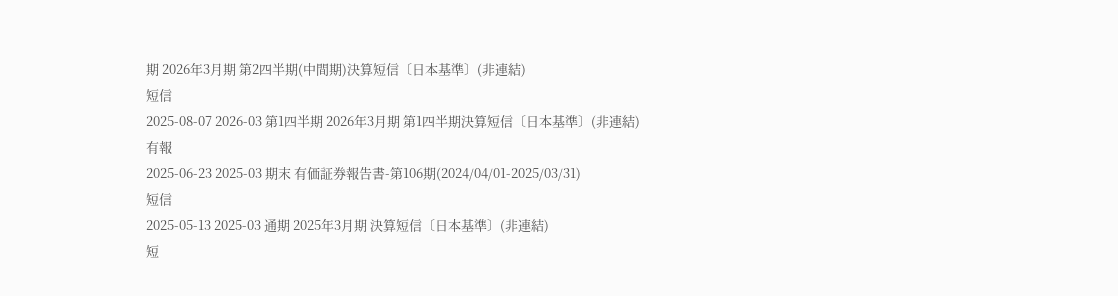期 2026年3月期 第2四半期(中間期)決算短信〔日本基準〕(非連結)
短信
2025-08-07 2026-03 第1四半期 2026年3月期 第1四半期決算短信〔日本基準〕(非連結)
有報
2025-06-23 2025-03 期末 有価証券報告書-第106期(2024/04/01-2025/03/31)
短信
2025-05-13 2025-03 通期 2025年3月期 決算短信〔日本基準〕(非連結)
短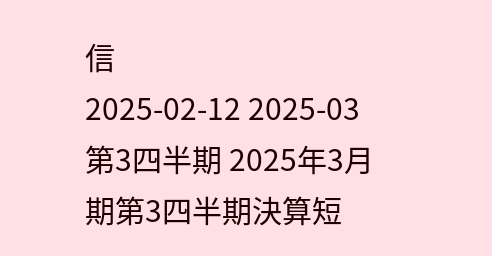信
2025-02-12 2025-03 第3四半期 2025年3月期第3四半期決算短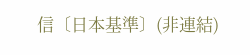信〔日本基準〕(非連結)